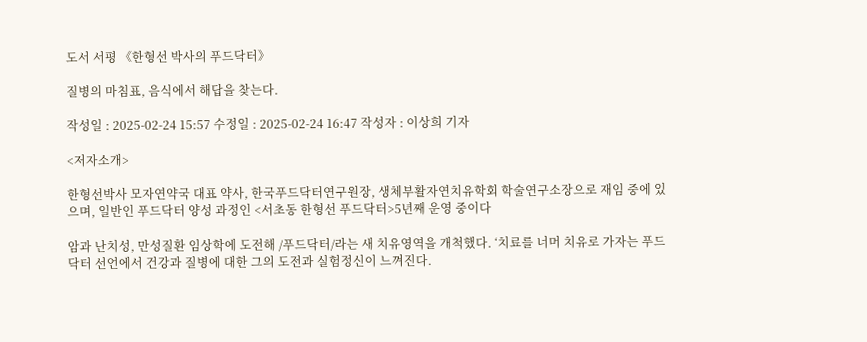도서 서평 《한형선 박사의 푸드닥터》

질병의 마침표, 음식에서 해답을 찾는다.

작성일 : 2025-02-24 15:57 수정일 : 2025-02-24 16:47 작성자 : 이상희 기자

<저자소개>

한형선박사 모자연약국 대표 약사, 한국푸드닥터연구원장, 생체부활자연치유학회 학술연구소장으로 재임 중에 있으며, 일반인 푸드닥터 양성 과정인 <서초동 한형선 푸드닥터>5년째 운영 중이다

암과 난치성, 만성질환 임상학에 도전해 /푸드닥터/라는 새 치유영역을 개척했다. ‘치료를 너머 치유로 가자는 푸드닥터 선언에서 건강과 질병에 대한 그의 도전과 실험정신이 느껴진다.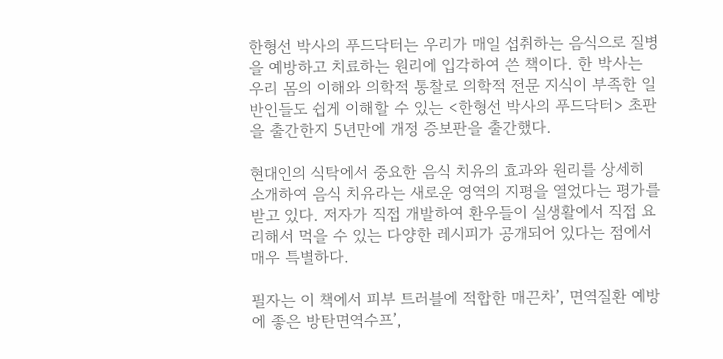한형선 박사의 푸드닥터는 우리가 매일 섭취하는 음식으로 질병을 예방하고 치료하는 원리에 입각하여 쓴 책이다. 한 박사는 우리 몸의 이해와 의학적 통찰로 의학적 전문 지식이 부족한 일반인들도 쉽게 이해할 수 있는 <한형선 박사의 푸드닥터> 초판을 출간한지 5년만에 개정 증보판을 출간했다.

현대인의 식탁에서 중요한 음식 치유의 효과와 원리를 상세히 소개하여 음식 치유라는 새로운 영역의 지평을 열었다는 평가를 받고 있다. 저자가 직접 개발하여 환우들이 실생활에서 직접 요리해서 먹을 수 있는 다양한 레시피가 공개되어 있다는 점에서 매우 특별하다.

필자는 이 책에서 피부 트러블에 적합한 매끈차’, 면역질환 예방에 좋은 방탄면역수프’,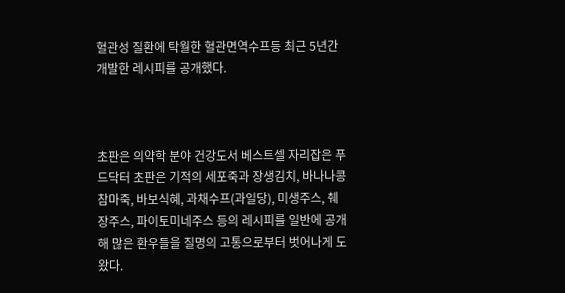혈관성 질환에 탁월한 혈관면역수프등 최근 5년간 개발한 레시피를 공개했다.



초판은 의약학 분야 건강도서 베스트셀 자리잡은 푸드닥터 초판은 기적의 세포죽과 장생김치, 바나나콩참마죽, 바보식혜, 과채수프(과일당), 미생주스, 췌장주스, 파이토미네주스 등의 레시피를 일반에 공개해 많은 환우들을 질명의 고통으로부터 벗어나게 도왔다.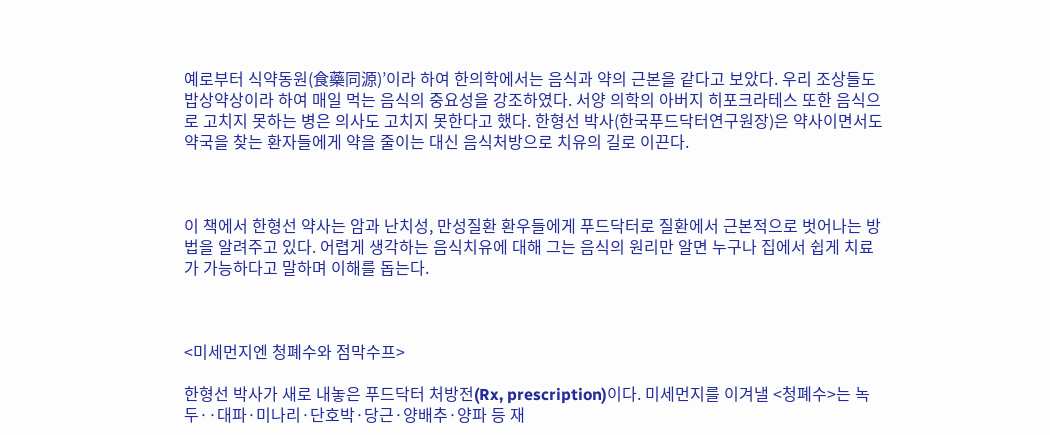예로부터 식약동원(食藥同源)’이라 하여 한의학에서는 음식과 약의 근본을 같다고 보았다. 우리 조상들도 밥상약상이라 하여 매일 먹는 음식의 중요성을 강조하였다. 서양 의학의 아버지 히포크라테스 또한 음식으로 고치지 못하는 병은 의사도 고치지 못한다고 했다. 한형선 박사(한국푸드닥터연구원장)은 약사이면서도 약국을 찾는 환자들에게 약을 줄이는 대신 음식처방으로 치유의 길로 이끈다.



이 책에서 한형선 약사는 암과 난치성, 만성질환 환우들에게 푸드닥터로 질환에서 근본적으로 벗어나는 방법을 알려주고 있다. 어렵게 생각하는 음식치유에 대해 그는 음식의 원리만 알면 누구나 집에서 쉽게 치료가 가능하다고 말하며 이해를 돕는다.



<미세먼지엔 청폐수와 점막수프>

한형선 박사가 새로 내놓은 푸드닥터 처방전(Rx, prescription)이다. 미세먼지를 이겨낼 <청폐수>는 녹두··대파·미나리·단호박·당근·양배추·양파 등 재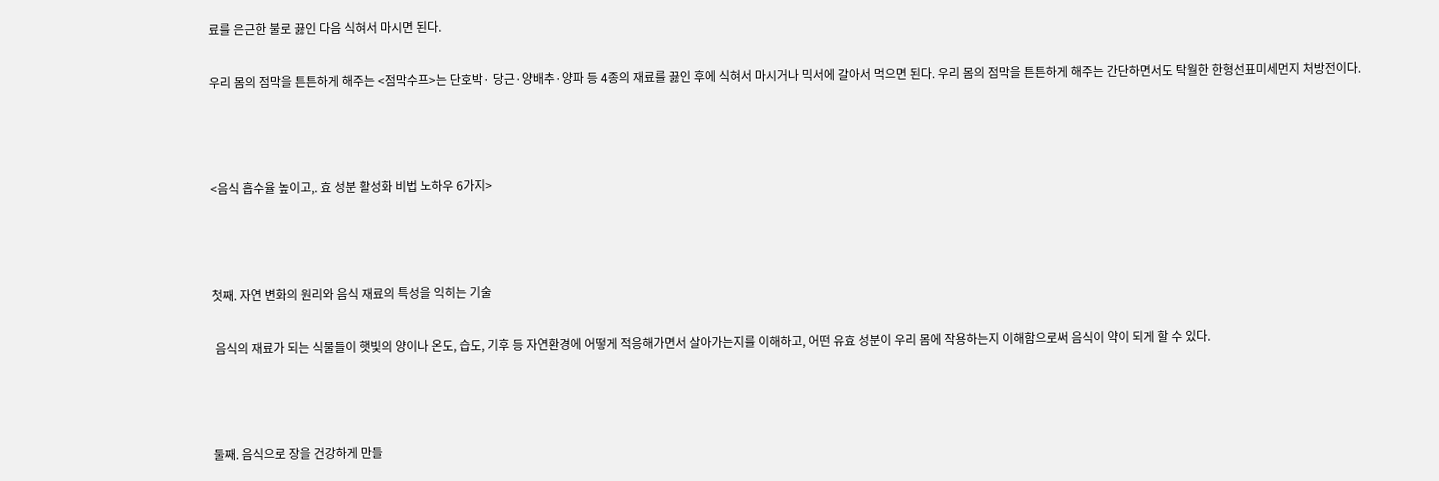료를 은근한 불로 끓인 다음 식혀서 마시면 된다.

우리 몸의 점막을 튼튼하게 해주는 <점막수프>는 단호박· 당근·양배추·양파 등 4종의 재료를 끓인 후에 식혀서 마시거나 믹서에 갈아서 먹으면 된다. 우리 몸의 점막을 튼튼하게 해주는 간단하면서도 탁월한 한형선표미세먼지 처방전이다.



<음식 흡수율 높이고,. 효 성분 활성화 비법 노하우 6가지>



첫째. 자연 변화의 원리와 음식 재료의 특성을 익히는 기술

 음식의 재료가 되는 식물들이 햇빛의 양이나 온도, 습도, 기후 등 자연환경에 어떻게 적응해가면서 살아가는지를 이해하고, 어떤 유효 성분이 우리 몸에 작용하는지 이해함으로써 음식이 약이 되게 할 수 있다.



둘째. 음식으로 장을 건강하게 만들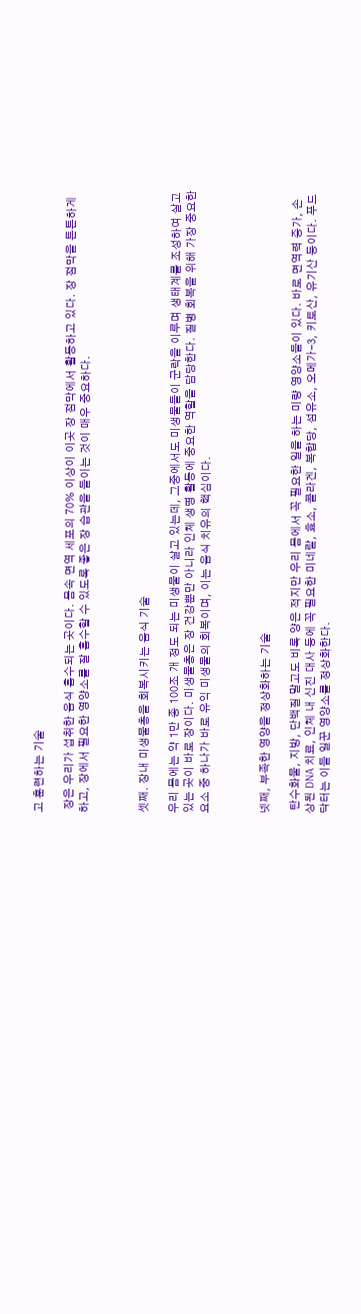고 훈련하는 기술

 장은 우리가 섭취한 음식 흡수되는 곳이다. 몸속 면역 세포의 70% 이상이 이곳 장 점막에서 활동하고 있다. 장 점막을 튼튼하게 하고, 장에서 필요한 영양소를 잘 흡수할 수 있도록 좋은 장 습관을 들이는 것이 매우 중요하다.



셋째. 장내 미생물총을 회복시키는 음식 기술

우리 몸에는 약 1만 종 100조 개 정도 되는 미생물이 살고 있는데, 그중에서도 미생물들이 군락을 이루며 생태계를 조성하여 살고 있는 곳이 바로 장이다. 미생물총은 장 건강뿐만 아니라 인체 생명 활동에 중요한 역할을 담당한다. 질병 회복을 위해 가장 중요한 요소 중 하나가 바로 유익 미생물의 회복이며, 이는 음식 치유의 핵심이다.



넷째, 부족한 영양을 정상화하는 기술

 탄수화물, 지방, 단백질 말고도 비록 양은 적지만 우리 몸에서 꼭 필요한 일을 하는 미량 영양소들이 있다. 바로 면역력 증가, 손상된 DNA 치료, 인체 내 신진 대사 등에 꼭 필요한 미네랄, 효소, 콜라겐, 복합당, 섬유소, 오메가-3, 키토산, 유기산 등이다. 푸드닥터는 이들 일꾼 영양소를 정상화한다.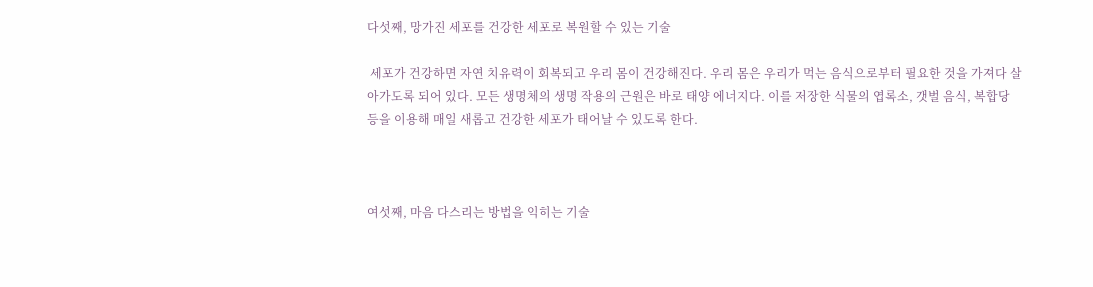다섯째, 망가진 세포를 건강한 세포로 복원할 수 있는 기술

 세포가 건강하면 자연 치유력이 회복되고 우리 몸이 건강해진다. 우리 몸은 우리가 먹는 음식으로부터 필요한 것을 가져다 살아가도록 되어 있다. 모든 생명체의 생명 작용의 근원은 바로 태양 에너지다. 이를 저장한 식물의 엽록소, 갯벌 음식, 복합당 등을 이용해 매일 새롭고 건강한 세포가 태어날 수 있도록 한다.



여섯째, 마음 다스리는 방법을 익히는 기술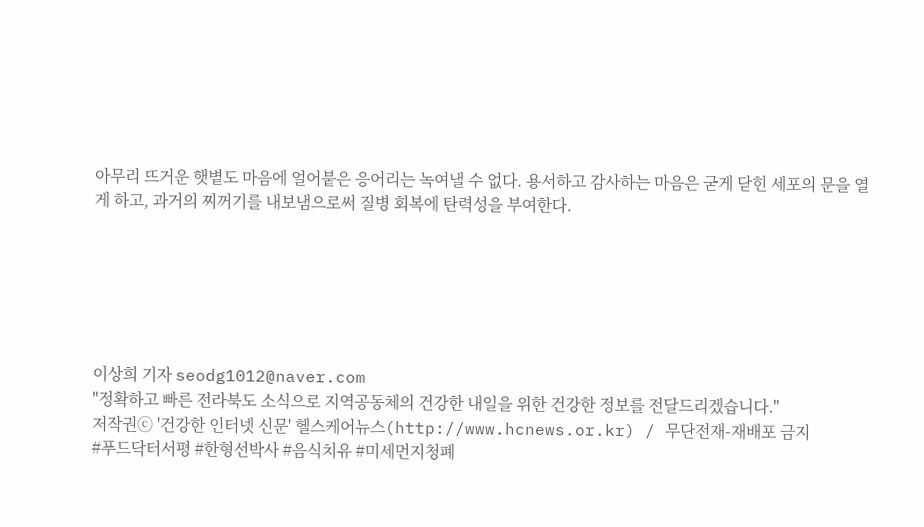아무리 뜨거운 햇볕도 마음에 얼어붙은 응어리는 녹여낼 수 없다. 용서하고 감사하는 마음은 굳게 닫힌 세포의 문을 열게 하고, 과거의 찌꺼기를 내보냄으로써 질병 회복에 탄력성을 부여한다.






이상희 기자 seodg1012@naver.com
"정확하고 빠른 전라북도 소식으로 지역공동체의 건강한 내일을 위한 건강한 정보를 전달드리겠습니다."
저작권ⓒ '건강한 인터넷 신문' 헬스케어뉴스(http://www.hcnews.or.kr) / 무단전재-재배포 금지
#푸드닥터서평 #한형선박사 #음식치유 #미세먼지청폐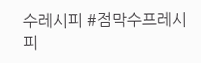수레시피 #점막수프레시피